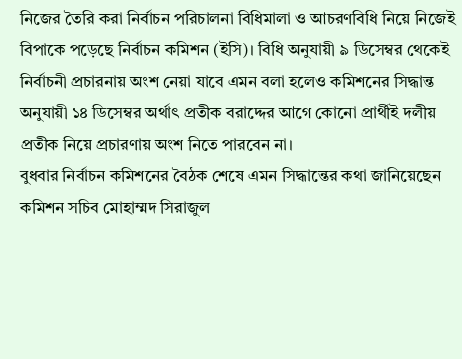নিজের তৈরি করা নির্বাচন পরিচালনা বিধিমালা ও আচরণবিধি নিয়ে নিজেই বিপাকে পড়েছে নির্বাচন কমিশন (ইসি)। বিধি অনুযায়ী ৯ ডিসেম্বর থেকেই নির্বাচনী প্রচারনায় অংশ নেয়া যাবে এমন বলা হলেও কমিশনের সিদ্ধান্ত অনুযায়ী ১৪ ডিসেম্বর অর্থাৎ প্রতীক বরাদ্দের আগে কোনো প্রার্থীই দলীয় প্রতীক নিয়ে প্রচারণায় অংশ নিতে পারবেন না।
বুধবার নির্বাচন কমিশনের বৈঠক শেষে এমন সিদ্ধান্তের কথা জানিয়েছেন কমিশন সচিব মোহাম্মদ সিরাজুল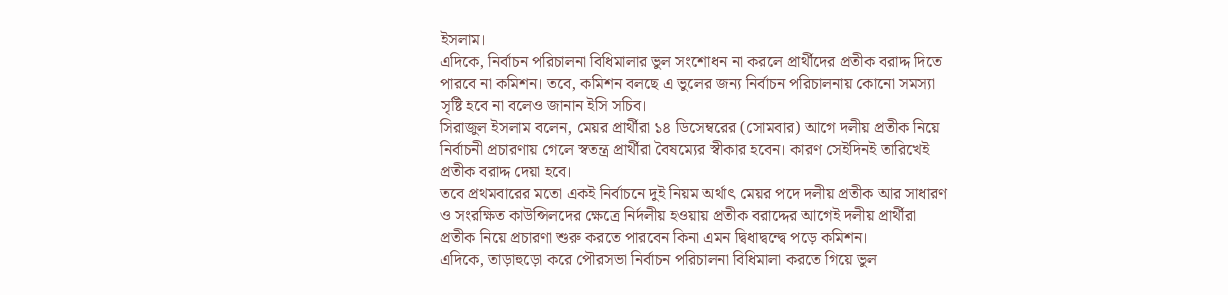ইসলাম।
এদিকে, নির্বাচন পরিচালনা বিধিমালার ভুল সংশোধন না করলে প্রার্থীদের প্রতীক বরাদ্দ দিতে পারবে না কমিশন। তবে, কমিশন বলছে এ ভুলের জন্য নির্বাচন পরিচালনায় কোনো সমস্যা সৃষ্টি হবে না বলেও জানান ইসি সচিব।
সিরাজুল ইসলাম বলেন, মেয়র প্রার্থীরা ১৪ ডিসেম্বরের (সোমবার) আগে দলীয় প্রতীক নিয়ে নির্বাচনী প্রচারণায় গেলে স্বতন্ত্র প্রার্থীরা বৈষম্যের স্বীকার হবেন। কারণ সেইদিনই তারিখেই প্রতীক বরাদ্দ দেয়া হবে।
তবে প্রথমবারের মতো একই নির্বাচনে দুই নিয়ম অর্থাৎ মেয়র পদে দলীয় প্রতীক আর সাধারণ ও সংরক্ষিত কাউন্সিলদের ক্ষেত্রে নির্দলীয় হওয়ায় প্রতীক বরাদ্দের আগেই দলীয় প্রার্থীরা প্রতীক নিয়ে প্রচারণা শুরু করতে পারবেন কিনা এমন দ্বিধাদ্বন্দ্বে পড়ে কমিশন।
এদিকে, তাড়াহুড়ো করে পৌরসভা নির্বাচন পরিচালনা বিধিমালা করতে গিয়ে ভুল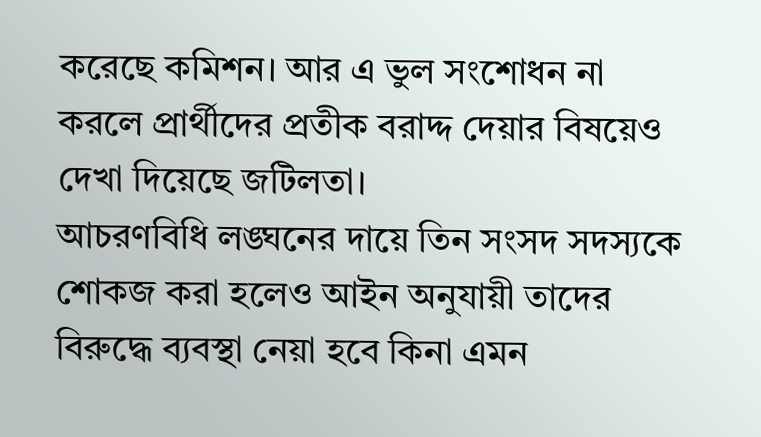করেছে কমিশন। আর এ ভুল সংশোধন না করলে প্রার্থীদের প্রতীক বরাদ্দ দেয়ার বিষয়েও দেখা দিয়েছে জটিলতা।
আচরণবিধি লঙ্ঘনের দায়ে তিন সংসদ সদস্যকে শোকজ করা হলেও আইন অনুযায়ী তাদের বিরুদ্ধে ব্যবস্থা নেয়া হবে কিনা এমন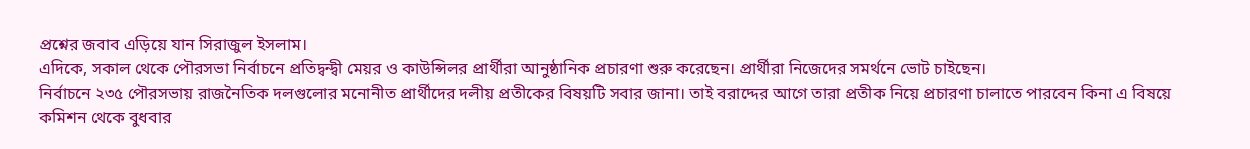প্রশ্নের জবাব এড়িয়ে যান সিরাজুল ইসলাম।
এদিকে, সকাল থেকে পৌরসভা নির্বাচনে প্রতিদ্বন্দ্বী মেয়র ও কাউন্সিলর প্রার্থীরা আনুষ্ঠানিক প্রচারণা শুরু করেছেন। প্রার্থীরা নিজেদের সমর্থনে ভোট চাইছেন।
নির্বাচনে ২৩৫ পৌরসভায় রাজনৈতিক দলগুলোর মনোনীত প্রার্থীদের দলীয় প্রতীকের বিষয়টি সবার জানা। তাই বরাদ্দের আগে তারা প্রতীক নিয়ে প্রচারণা চালাতে পারবেন কিনা এ বিষয়ে কমিশন থেকে বুধবার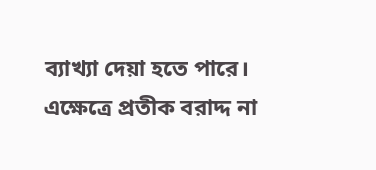ব্যাখ্যা দেয়া হতে পারে।
এক্ষেত্রে প্রতীক বরাদ্দ না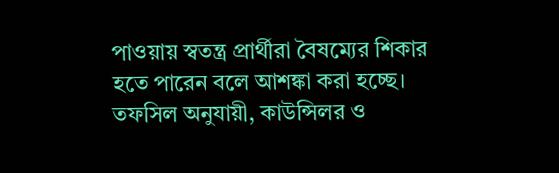পাওয়ায় স্বতন্ত্র প্রার্থীরা বৈষম্যের শিকার হতে পারেন বলে আশঙ্কা করা হচ্ছে। তফসিল অনুযায়ী, কাউন্সিলর ও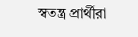স্বতন্ত্র প্রার্থীরা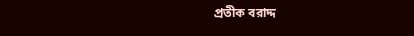প্রতীক বরাদ্দ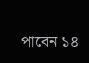পাবেন ১৪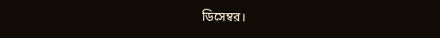ডিসেম্বর।